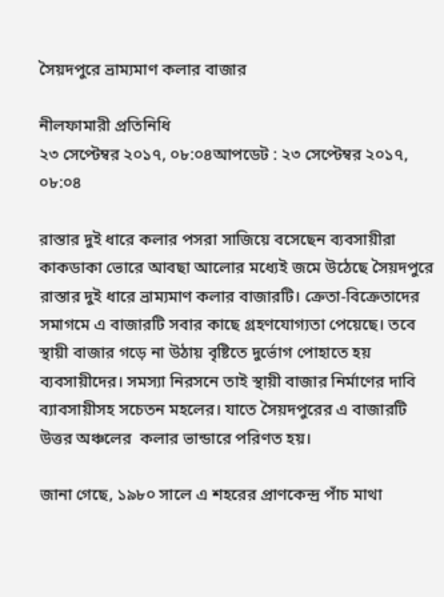সৈয়দপুরে ভ্রাম্যমাণ কলার বাজার

নীলফামারী প্রতিনিধি
২৩ সেপ্টেম্বর ২০১৭, ০৮:০৪আপডেট : ২৩ সেপ্টেম্বর ২০১৭, ০৮:০৪

রাস্তার দুই ধারে কলার পসরা সাজিয়ে বসেছেন ব্যবসায়ীরা কাকডাকা ভোরে আবছা আলোর মধ্যেই জমে উঠেছে সৈয়দপুরে রাস্তার দুই ধারে ভ্রাম্যমাণ কলার বাজারটি। ক্রেতা-বিক্রেতাদের সমাগমে এ বাজারটি সবার কাছে গ্রহণযোগ্যতা পেয়েছে। তবে স্থায়ী বাজার গড়ে না উঠায় বৃষ্টিতে দুর্ভোগ পোহাতে হয় ব্যবসায়ীদের। সমস্যা নিরসনে তাই স্থায়ী বাজার নির্মাণের দাবি ব্যাবসায়ীসহ সচেতন মহলের। যাতে সৈয়দপুরের এ বাজারটি উত্তর অঞ্চলের  কলার ভান্ডারে পরিণত হয়।

জানা গেছে, ১৯৮০ সালে এ শহরের প্রাণকেন্দ্র পাঁচ মাথা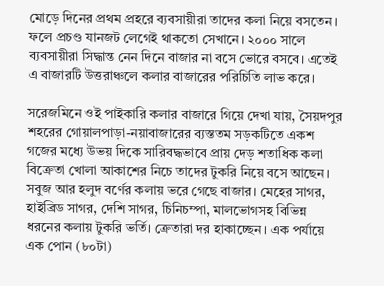মোড়ে দিনের প্রথম প্রহরে ব্যবসায়ীরা তাদের কলা নিয়ে বসতেন। ফলে প্রচণ্ড যানজট লেগেই থাকতো সেখানে। ২০০০ সালে ব্যবসায়ীরা সিদ্ধান্ত নেন দিনে বাজার না বসে ভোরে বসবে। এতেই এ বাজারটি উত্তরাঞ্চলে কলার বাজারের পরিচিতি লাভ করে।

সরেজমিনে ওই পাইকারি কলার বাজারে গিয়ে দেখা যায়, সৈয়দপুর শহরের গোয়ালপাড়া-নয়াবাজারের ব্যস্ততম সড়কটিতে একশ গজের মধ্যে উভয় দিকে সারিবদ্ধভাবে প্রায় দেড় শতাধিক কলা বিক্রেতা খোলা আকাশের নিচে তাদের টুকরি নিয়ে বসে আছেন। সবুজ আর হলুদ বর্ণের কলায় ভরে গেছে বাজার। মেহের সাগর, হাইব্রিড সাগর, দেশি সাগর, চিনিচম্পা, মালভোগসহ বিভিন্ন ধরনের কলায় টুকরি ভর্তি। ক্রেতারা দর হাকাচ্ছেন। এক পর্যায়ে এক পোন (৮০টা)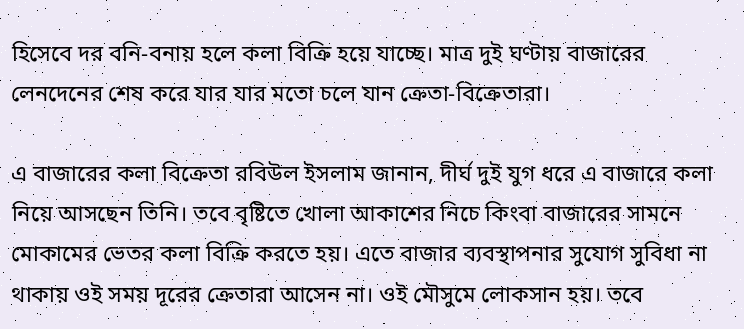হিসেবে দর বনি-বনায় হলে কলা বিক্রি হয়ে যাচ্ছে। মাত্র দুই ঘণ্টায় বাজারের লেনদেনের শেষ করে যার যার মতো চলে যান ক্রেতা-বিক্রেতারা।

এ বাজারের কলা বিক্রেতা রবিউল ইসলাম জানান, দীর্ঘ দুই যুগ ধরে এ বাজারে কলা নিয়ে আসছেন তিনি। তবে বৃষ্টিতে খোলা আকাশের নিচে কিংবা বাজারের সামনে মোকামের ভেতর কলা বিক্রি করতে হয়। এতে বাজার ব্যবস্থাপনার সুযোগ সুবিধা না থাকায় ওই সময় দূরের ক্রেতারা আসেন না। ওই মৌসুমে লোকসান হয়। তবে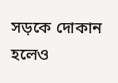সড়কে দোকান হলেও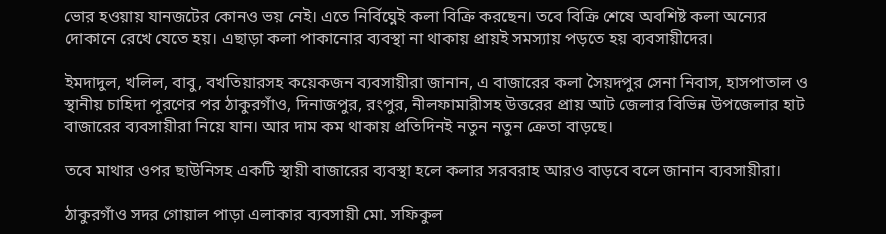ভোর হওয়ায় যানজটের কোনও ভয় নেই। এতে নির্বিঘ্নেই কলা বিক্রি করছেন। তবে বিক্রি শেষে অবশিষ্ট কলা অন্যের দোকানে রেখে যেতে হয়। এছাড়া কলা পাকানোর ব্যবস্থা না থাকায় প্রায়ই সমস্যায় পড়তে হয় ব্যবসায়ীদের।

ইমদাদুল, খলিল, বাবু, বখতিয়ারসহ কয়েকজন ব্যবসায়ীরা জানান, এ বাজারের কলা সৈয়দপুর সেনা নিবাস, হাসপাতাল ও স্থানীয় চাহিদা পূরণের পর ঠাকুরগাঁও, দিনাজপুর, রংপুর, নীলফামারীসহ উত্তরের প্রায় আট জেলার বিভিন্ন উপজেলার হাট বাজারের ব্যবসায়ীরা নিয়ে যান। আর দাম কম থাকায় প্রতিদিনই নতুন নতুন ক্রেতা বাড়ছে।

তবে মাথার ওপর ছাউনিসহ একটি স্থায়ী বাজারের ব্যবস্থা হলে কলার সরবরাহ আরও বাড়বে বলে জানান ব্যবসায়ীরা।

ঠাকুরগাঁও সদর গোয়াল পাড়া এলাকার ব্যবসায়ী মো. সফিকুল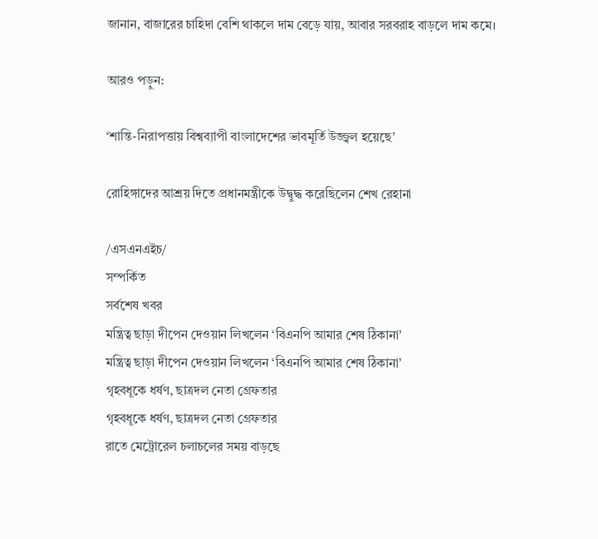জানান, বাজারের চাহিদা বেশি থাকলে দাম বেড়ে যায়, আবার সরবরাহ বাড়লে দাম কমে।

আরও পড়ুন:

‘শান্তি-নিরাপত্তায় বিশ্বব্যাপী বাংলাদেশের ভাবমূর্তি উজ্জ্বল হয়েছে’

রোহিঙ্গাদের আশ্রয় দিতে প্রধানমন্ত্রীকে উদ্বুদ্ধ করেছিলেন শেখ রেহানা

/এসএনএইচ/
সম্পর্কিত
সর্বশেষ খবর
মন্ত্রিত্ব ছাড়া দীপেন দেওয়ান লিখলেন ‘বিএনপি আমার শেষ ঠিকানা’
মন্ত্রিত্ব ছাড়া দীপেন দেওয়ান লিখলেন ‘বিএনপি আমার শেষ ঠিকানা’
গৃহবধূকে ধর্ষণ, ছাত্রদল নেতা গ্রেফতার
গৃহবধূকে ধর্ষণ, ছাত্রদল নেতা গ্রেফতার
রাতে মেট্রোরেল চলাচলের সময় বাড়ছে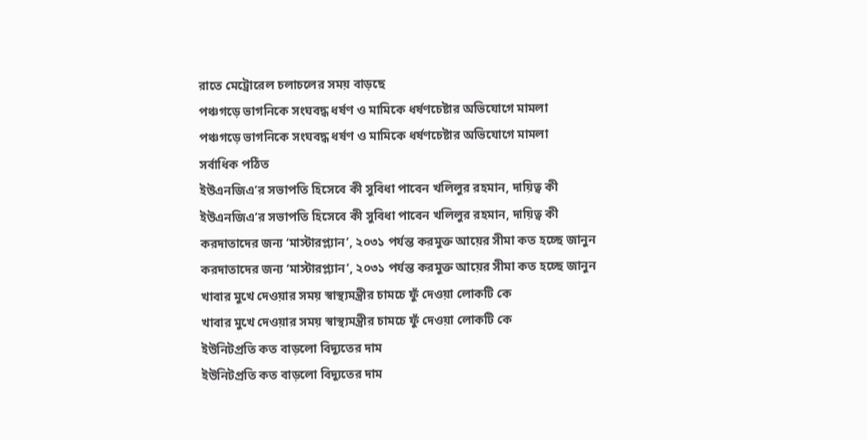রাতে মেট্রোরেল চলাচলের সময় বাড়ছে
পঞ্চগড়ে ভাগনিকে সংঘবদ্ধ ধর্ষণ ও মামিকে ধর্ষণচেষ্টার অভিযোগে মামলা
পঞ্চগড়ে ভাগনিকে সংঘবদ্ধ ধর্ষণ ও মামিকে ধর্ষণচেষ্টার অভিযোগে মামলা
সর্বাধিক পঠিত
ইউএনজিএ’র সভাপতি হিসেবে কী সুবিধা পাবেন খলিলুর রহমান, দায়িত্ব কী
ইউএনজিএ’র সভাপতি হিসেবে কী সুবিধা পাবেন খলিলুর রহমান, দায়িত্ব কী
করদাতাদের জন্য ‘মাস্টারপ্ল্যান’, ২০৩১ পর্যন্ত করমুক্ত আয়ের সীমা কত হচ্ছে জানুন
করদাতাদের জন্য ‘মাস্টারপ্ল্যান’, ২০৩১ পর্যন্ত করমুক্ত আয়ের সীমা কত হচ্ছে জানুন
খাবার মুখে দেওয়ার সময় স্বাস্থ্যমন্ত্রীর চামচে ফুঁ দেওয়া লোকটি কে
খাবার মুখে দেওয়ার সময় স্বাস্থ্যমন্ত্রীর চামচে ফুঁ দেওয়া লোকটি কে
ইউনিটপ্রতি কত বাড়লো বিদ্যুতের দাম
ইউনিটপ্রতি কত বাড়লো বিদ্যুতের দাম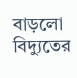বাড়লো বিদ্যুতের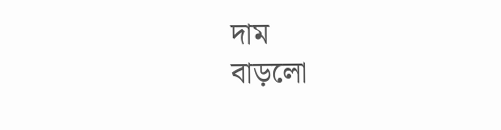দাম
বাড়লো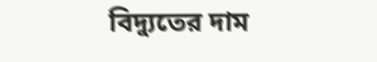বিদ্যুতের দাম